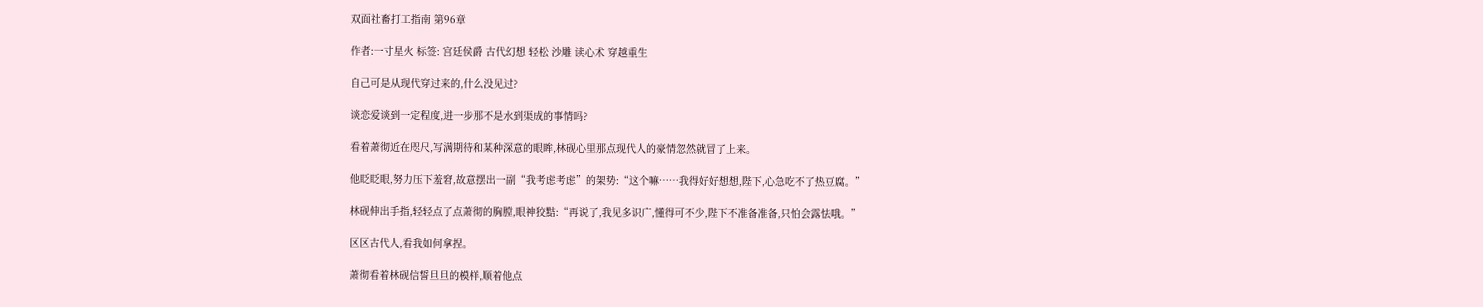双面社畜打工指南 第96章

作者:一寸星火 标签: 宫廷侯爵 古代幻想 轻松 沙雕 读心术 穿越重生

自己可是从现代穿过来的,什么没见过?

谈恋爱谈到一定程度,进一步那不是水到渠成的事情吗?

看着萧彻近在咫尺,写满期待和某种深意的眼眸,林砚心里那点现代人的豪情忽然就冒了上来。

他眨眨眼,努力压下羞窘,故意摆出一副“我考虑考虑”的架势:“这个嘛……我得好好想想,陛下,心急吃不了热豆腐。”

林砚伸出手指,轻轻点了点萧彻的胸膛,眼神狡黠:“再说了,我见多识广,懂得可不少,陛下不准备准备,只怕会露怯哦。”

区区古代人,看我如何拿捏。

萧彻看着林砚信誓旦旦的模样,顺着他点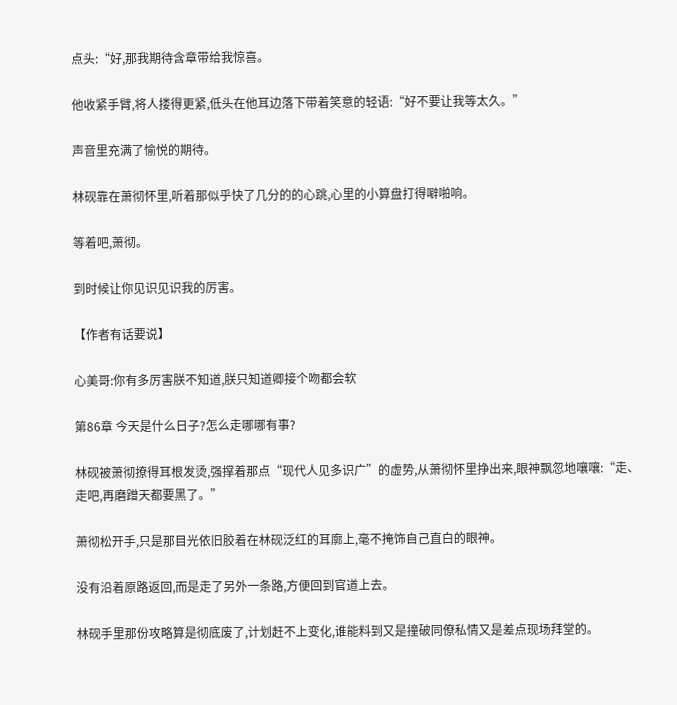点头:“好,那我期待含章带给我惊喜。

他收紧手臂,将人搂得更紧,低头在他耳边落下带着笑意的轻语:“好不要让我等太久。”

声音里充满了愉悦的期待。

林砚靠在萧彻怀里,听着那似乎快了几分的的心跳,心里的小算盘打得噼啪响。

等着吧,萧彻。

到时候让你见识见识我的厉害。

【作者有话要说】

心美哥:你有多厉害朕不知道,朕只知道卿接个吻都会软

第86章 今天是什么日子?怎么走哪哪有事?

林砚被萧彻撩得耳根发烫,强撑着那点“现代人见多识广”的虚势,从萧彻怀里挣出来,眼神飘忽地嚷嚷:“走、走吧,再磨蹭天都要黑了。”

萧彻松开手,只是那目光依旧胶着在林砚泛红的耳廓上,毫不掩饰自己直白的眼神。

没有沿着原路返回,而是走了另外一条路,方便回到官道上去。

林砚手里那份攻略算是彻底废了,计划赶不上变化,谁能料到又是撞破同僚私情又是差点现场拜堂的。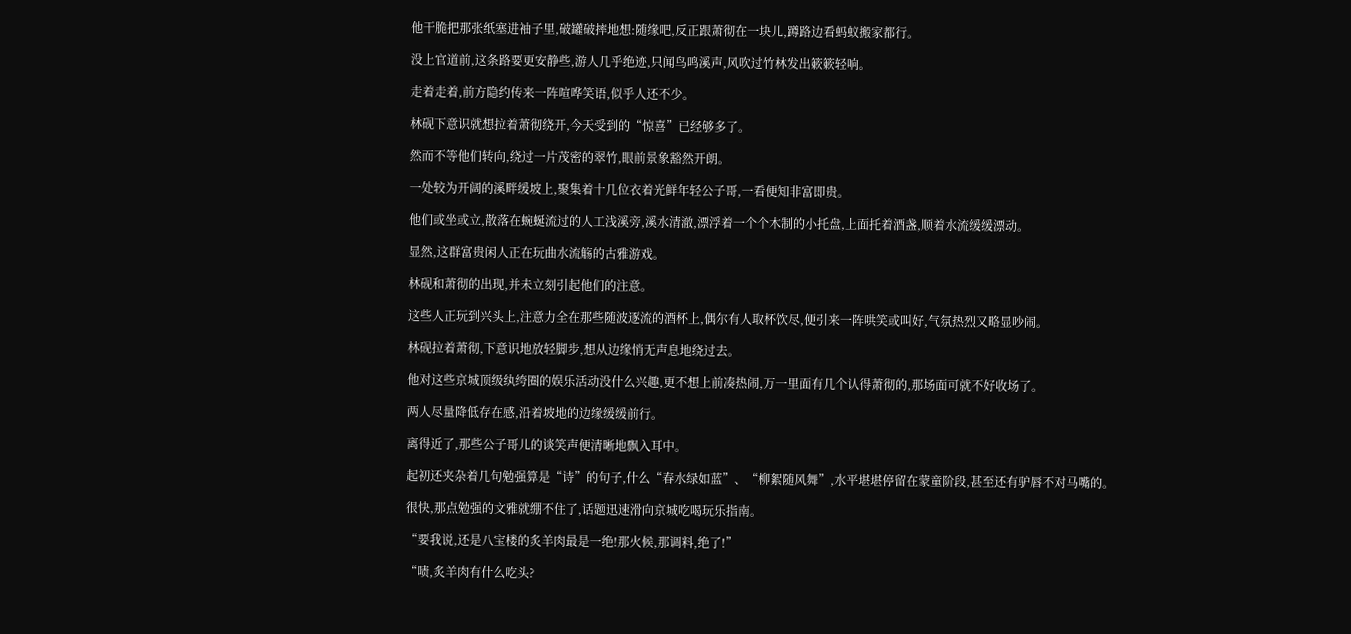他干脆把那张纸塞进袖子里,破罐破摔地想:随缘吧,反正跟萧彻在一块儿,蹲路边看蚂蚁搬家都行。

没上官道前,这条路要更安静些,游人几乎绝迹,只闻鸟鸣溪声,风吹过竹林发出簌簌轻响。

走着走着,前方隐约传来一阵喧哗笑语,似乎人还不少。

林砚下意识就想拉着萧彻绕开,今天受到的“惊喜”已经够多了。

然而不等他们转向,绕过一片茂密的翠竹,眼前景象豁然开朗。

一处较为开阔的溪畔缓坡上,聚集着十几位衣着光鲜年轻公子哥,一看便知非富即贵。

他们或坐或立,散落在蜿蜒流过的人工浅溪旁,溪水清澈,漂浮着一个个木制的小托盘,上面托着酒盏,顺着水流缓缓漂动。

显然,这群富贵闲人正在玩曲水流觞的古雅游戏。

林砚和萧彻的出现,并未立刻引起他们的注意。

这些人正玩到兴头上,注意力全在那些随波逐流的酒杯上,偶尔有人取杯饮尽,便引来一阵哄笑或叫好,气氛热烈又略显吵闹。

林砚拉着萧彻,下意识地放轻脚步,想从边缘悄无声息地绕过去。

他对这些京城顶级纨绔圈的娱乐活动没什么兴趣,更不想上前凑热闹,万一里面有几个认得萧彻的,那场面可就不好收场了。

两人尽量降低存在感,沿着坡地的边缘缓缓前行。

离得近了,那些公子哥儿的谈笑声便清晰地飘入耳中。

起初还夹杂着几句勉强算是“诗”的句子,什么“春水绿如蓝”、“柳絮随风舞”,水平堪堪停留在蒙童阶段,甚至还有驴唇不对马嘴的。

很快,那点勉强的文雅就绷不住了,话题迅速滑向京城吃喝玩乐指南。

“要我说,还是八宝楼的炙羊肉最是一绝!那火候,那调料,绝了!”

“啧,炙羊肉有什么吃头?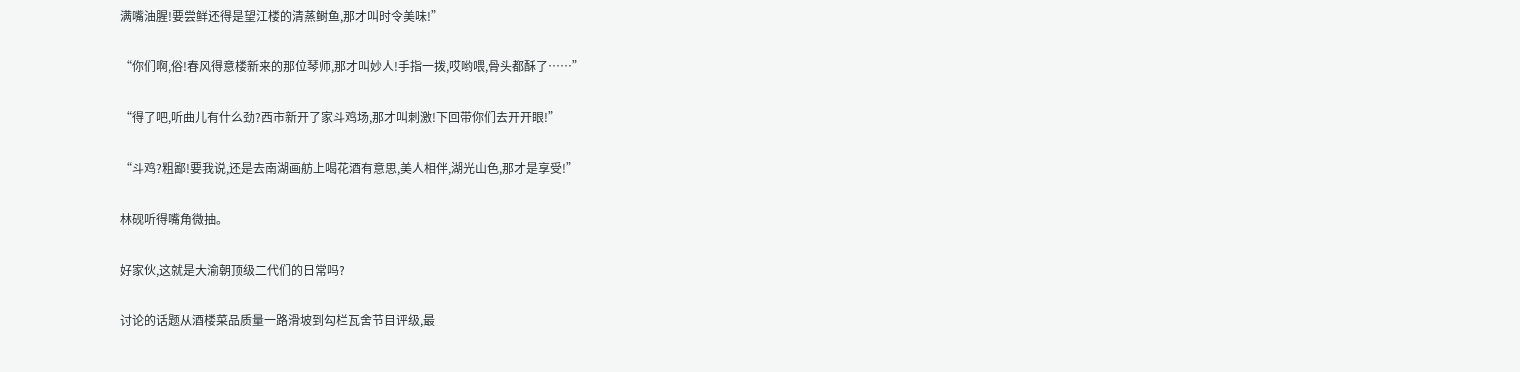满嘴油腥!要尝鲜还得是望江楼的清蒸鲥鱼,那才叫时令美味!”

“你们啊,俗!春风得意楼新来的那位琴师,那才叫妙人!手指一拨,哎哟喂,骨头都酥了……”

“得了吧,听曲儿有什么劲?西市新开了家斗鸡场,那才叫刺激!下回带你们去开开眼!”

“斗鸡?粗鄙!要我说,还是去南湖画舫上喝花酒有意思,美人相伴,湖光山色,那才是享受!”

林砚听得嘴角微抽。

好家伙,这就是大渝朝顶级二代们的日常吗?

讨论的话题从酒楼菜品质量一路滑坡到勾栏瓦舍节目评级,最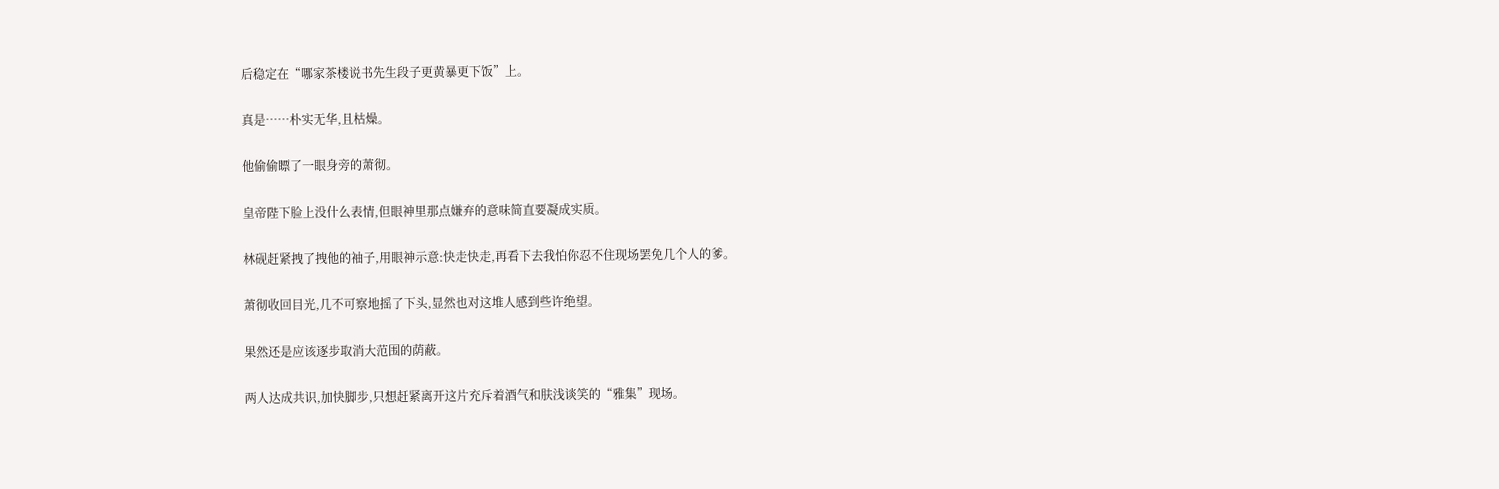后稳定在“哪家茶楼说书先生段子更黄暴更下饭”上。

真是……朴实无华,且枯燥。

他偷偷瞟了一眼身旁的萧彻。

皇帝陛下脸上没什么表情,但眼神里那点嫌弃的意味简直要凝成实质。

林砚赶紧拽了拽他的袖子,用眼神示意:快走快走,再看下去我怕你忍不住现场罢免几个人的爹。

萧彻收回目光,几不可察地摇了下头,显然也对这堆人感到些许绝望。

果然还是应该逐步取消大范围的荫蔽。

两人达成共识,加快脚步,只想赶紧离开这片充斥着酒气和肤浅谈笑的“雅集”现场。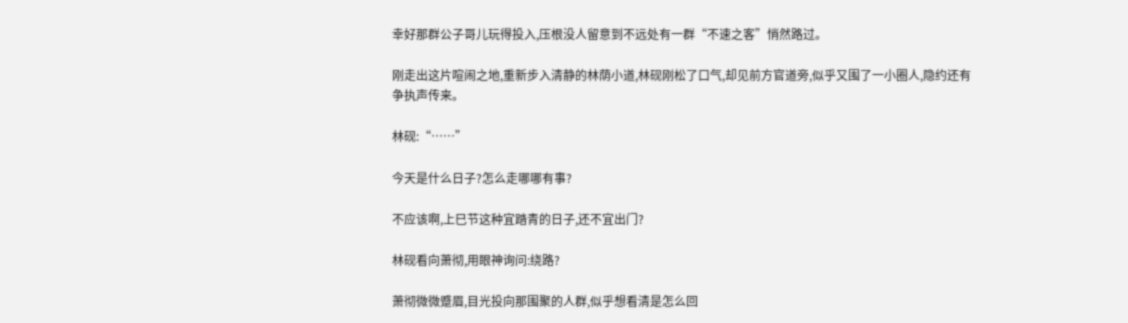幸好那群公子哥儿玩得投入,压根没人留意到不远处有一群“不速之客”悄然路过。

刚走出这片喧闹之地,重新步入清静的林荫小道,林砚刚松了口气,却见前方官道旁,似乎又围了一小圈人,隐约还有争执声传来。

林砚:“……”

今天是什么日子?怎么走哪哪有事?

不应该啊,上巳节这种宜踏青的日子,还不宜出门?

林砚看向萧彻,用眼神询问:绕路?

萧彻微微蹙眉,目光投向那围聚的人群,似乎想看清是怎么回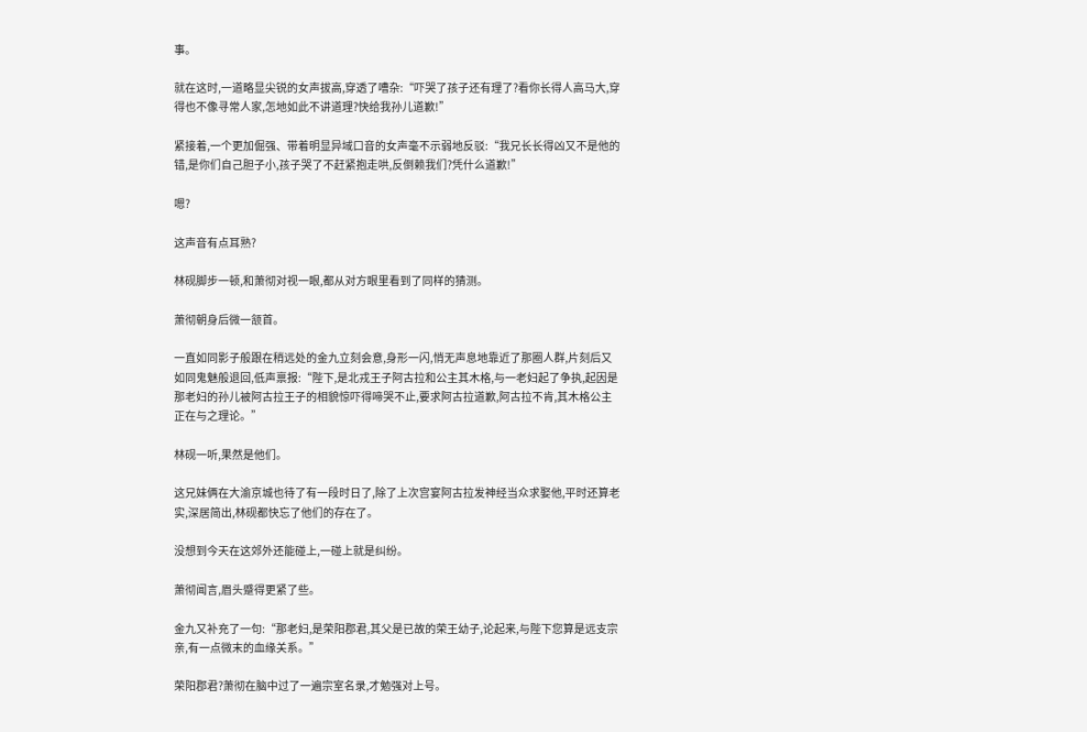事。

就在这时,一道略显尖锐的女声拔高,穿透了嘈杂:“吓哭了孩子还有理了?看你长得人高马大,穿得也不像寻常人家,怎地如此不讲道理?快给我孙儿道歉!”

紧接着,一个更加倔强、带着明显异域口音的女声毫不示弱地反驳:“我兄长长得凶又不是他的错,是你们自己胆子小,孩子哭了不赶紧抱走哄,反倒赖我们?凭什么道歉!”

嗯?

这声音有点耳熟?

林砚脚步一顿,和萧彻对视一眼,都从对方眼里看到了同样的猜测。

萧彻朝身后微一颔首。

一直如同影子般跟在稍远处的金九立刻会意,身形一闪,悄无声息地靠近了那圈人群,片刻后又如同鬼魅般退回,低声禀报:“陛下,是北戎王子阿古拉和公主其木格,与一老妇起了争执,起因是那老妇的孙儿被阿古拉王子的相貌惊吓得啼哭不止,要求阿古拉道歉,阿古拉不肯,其木格公主正在与之理论。”

林砚一听,果然是他们。

这兄妹俩在大渝京城也待了有一段时日了,除了上次宫宴阿古拉发神经当众求娶他,平时还算老实,深居简出,林砚都快忘了他们的存在了。

没想到今天在这郊外还能碰上,一碰上就是纠纷。

萧彻闻言,眉头蹙得更紧了些。

金九又补充了一句:“那老妇,是荣阳郡君,其父是已故的荣王幼子,论起来,与陛下您算是远支宗亲,有一点微末的血缘关系。”

荣阳郡君?萧彻在脑中过了一遍宗室名录,才勉强对上号。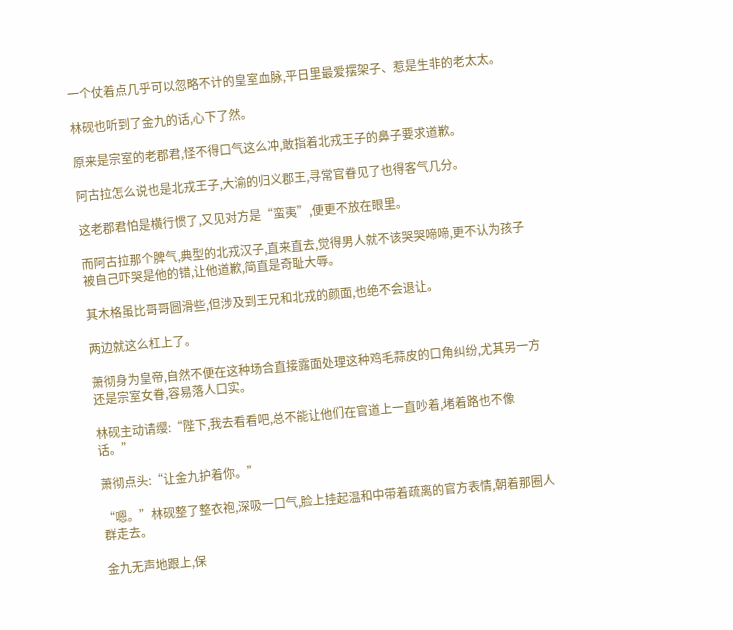一个仗着点几乎可以忽略不计的皇室血脉,平日里最爱摆架子、惹是生非的老太太。

林砚也听到了金九的话,心下了然。

原来是宗室的老郡君,怪不得口气这么冲,敢指着北戎王子的鼻子要求道歉。

阿古拉怎么说也是北戎王子,大渝的归义郡王,寻常官眷见了也得客气几分。

这老郡君怕是横行惯了,又见对方是“蛮夷”,便更不放在眼里。

而阿古拉那个脾气,典型的北戎汉子,直来直去,觉得男人就不该哭哭啼啼,更不认为孩子被自己吓哭是他的错,让他道歉,简直是奇耻大辱。

其木格虽比哥哥圆滑些,但涉及到王兄和北戎的颜面,也绝不会退让。

两边就这么杠上了。

萧彻身为皇帝,自然不便在这种场合直接露面处理这种鸡毛蒜皮的口角纠纷,尤其另一方还是宗室女眷,容易落人口实。

林砚主动请缨:“陛下,我去看看吧,总不能让他们在官道上一直吵着,堵着路也不像话。”

萧彻点头:“让金九护着你。”

“嗯。”林砚整了整衣袍,深吸一口气,脸上挂起温和中带着疏离的官方表情,朝着那圈人群走去。

金九无声地跟上,保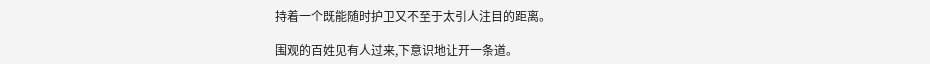持着一个既能随时护卫又不至于太引人注目的距离。

围观的百姓见有人过来,下意识地让开一条道。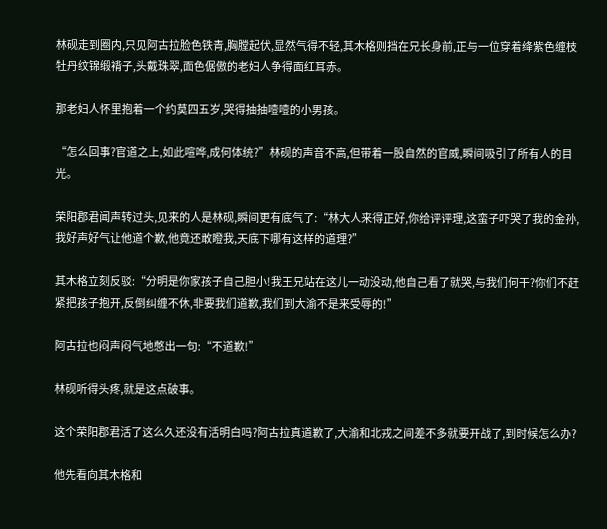林砚走到圈内,只见阿古拉脸色铁青,胸膛起伏,显然气得不轻,其木格则挡在兄长身前,正与一位穿着绛紫色缠枝牡丹纹锦缎褙子,头戴珠翠,面色倨傲的老妇人争得面红耳赤。

那老妇人怀里抱着一个约莫四五岁,哭得抽抽噎噎的小男孩。

“怎么回事?官道之上,如此喧哗,成何体统?”林砚的声音不高,但带着一股自然的官威,瞬间吸引了所有人的目光。

荣阳郡君闻声转过头,见来的人是林砚,瞬间更有底气了:“林大人来得正好,你给评评理,这蛮子吓哭了我的金孙,我好声好气让他道个歉,他竟还敢瞪我,天底下哪有这样的道理?”

其木格立刻反驳:“分明是你家孩子自己胆小!我王兄站在这儿一动没动,他自己看了就哭,与我们何干?你们不赶紧把孩子抱开,反倒纠缠不休,非要我们道歉,我们到大渝不是来受辱的!”

阿古拉也闷声闷气地憋出一句:“不道歉!”

林砚听得头疼,就是这点破事。

这个荣阳郡君活了这么久还没有活明白吗?阿古拉真道歉了,大渝和北戎之间差不多就要开战了,到时候怎么办?

他先看向其木格和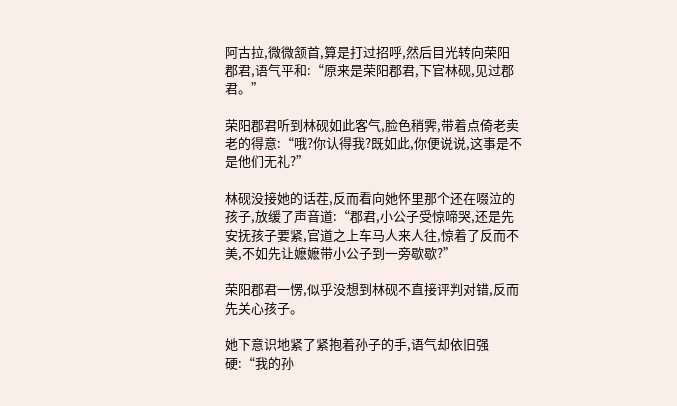阿古拉,微微颔首,算是打过招呼,然后目光转向荣阳郡君,语气平和:“原来是荣阳郡君,下官林砚,见过郡君。”

荣阳郡君听到林砚如此客气,脸色稍霁,带着点倚老卖老的得意:“哦?你认得我?既如此,你便说说,这事是不是他们无礼?”

林砚没接她的话茬,反而看向她怀里那个还在啜泣的孩子,放缓了声音道:“郡君,小公子受惊啼哭,还是先安抚孩子要紧,官道之上车马人来人往,惊着了反而不美,不如先让嬷嬷带小公子到一旁歇歇?”

荣阳郡君一愣,似乎没想到林砚不直接评判对错,反而先关心孩子。

她下意识地紧了紧抱着孙子的手,语气却依旧强硬:“我的孙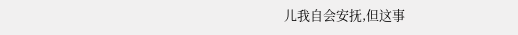儿我自会安抚,但这事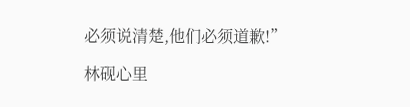必须说清楚,他们必须道歉!”

林砚心里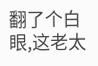翻了个白眼,这老太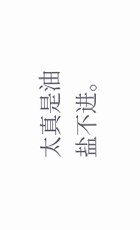太真是油盐不进。